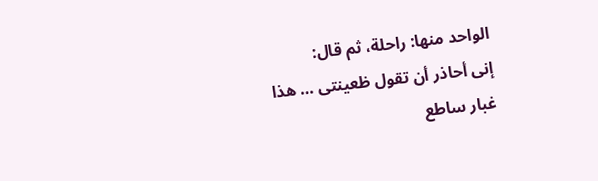الواحد منها: راحلة، ثم قال:
إنى أحاذر أن تقول ظعينتى … هذا غبار ساطع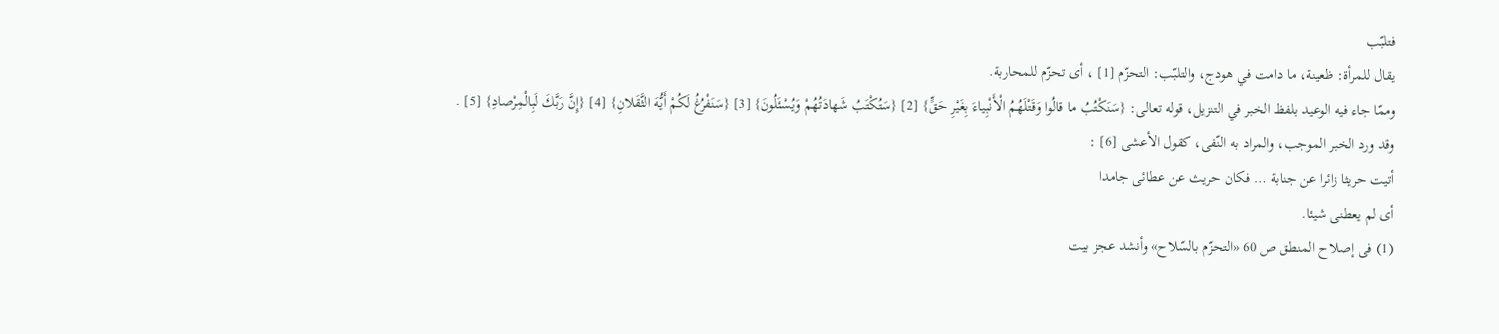فتلبّب
يقال للمرأة: ظعينة، ما دامت في هودج، والتلبّب: التحزّم [1] ، أى تحزّم للمحاربة.
وممّا جاء فيه الوعيد بلفظ الخبر في التنزيل، قوله تعالى: {سَنَكْتُبُ ما قالُوا وَقَتْلَهُمُ الْأَنْبِياءَ بِغَيْرِ حَقٍّ} [2] {سَتُكْتَبُ شَهادَتُهُمْ وَيُسْئَلُونَ} [3] {سَنَفْرُغُ لَكُمْ أَيُّهَ الثَّقَلانِ} [4] {إِنَّ رَبَّكَ لَبِالْمِرْصادِ} [5] .
وقد ورد الخبر الموجب، والمراد به النّفى، كقول الأعشى [6] :
أتيت حريثا زائرا عن جنابة … فكان حريث عن عطائى جامدا
أى لم يعطنى شيئا.
(1) فى إصلاح المنطق ص 60 «التحزّم بالسّلاح» وأنشد عجز بيت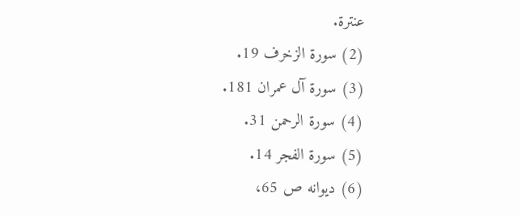عنترة.
(2) سورة الزخرف 19.
(3) سورة آل عمران 181.
(4) سورة الرحمن 31.
(5) سورة الفجر 14.
(6) ديوانه ص 65،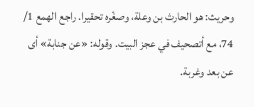وحريث: هو الحارث بن وعلة، وصغّره تحقيرا. راجع الهمع 1/ 74، مع أتصحيف في عجز البيت. وقوله: «عن جنابة» أى عن بعد وغربة.